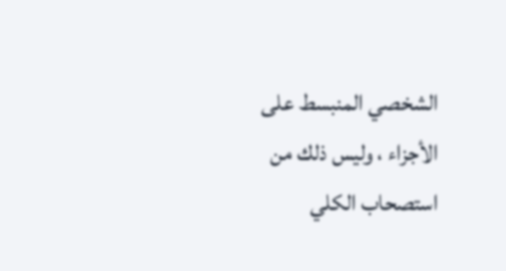الشخصي المنبسط على الأجزاء ، وليس ذلك من استصحاب الكلي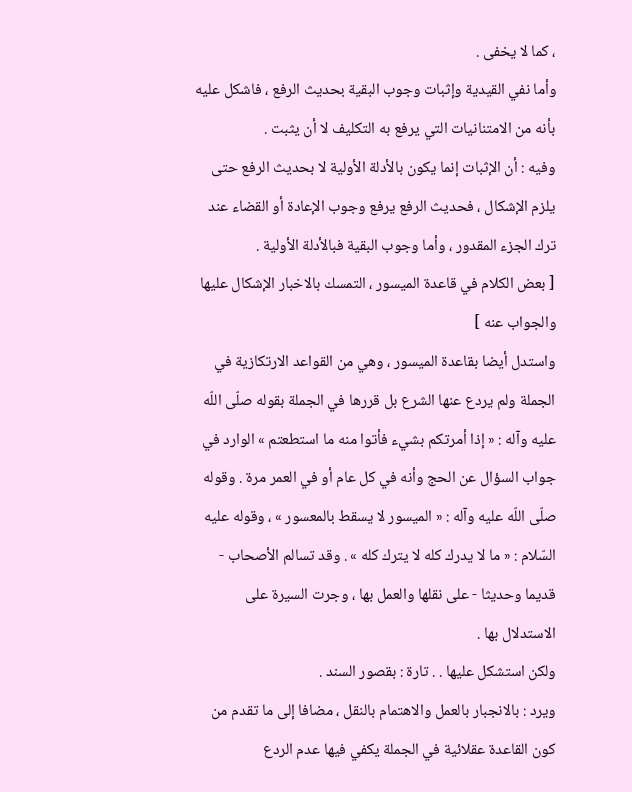، كما لا يخفى .
وأما نفي القيدية وإثبات وجوب البقية بحديث الرفع ، فاشكل عليه بأنه من الامتنانيات التي يرفع به التكليف لا أن يثبت .
وفيه : أن الإثبات إنما يكون بالأدلة الأولية لا بحديث الرفع حتى يلزم الإشكال ، فحديث الرفع يرفع وجوب الإعادة أو القضاء عند ترك الجزء المقدور ، وأما وجوب البقية فبالأدلة الأولية .
[ بعض الكلام في قاعدة الميسور ، التمسك بالاخبار الإشكال عليها والجواب عنه ]
واستدل أيضا بقاعدة الميسور ، وهي من القواعد الارتكازية في الجملة ولم يردع عنها الشرع بل قررها في الجملة بقوله صلّى اللّه عليه وآله : « إذا أمرتكم بشيء فأتوا منه ما استطعتم » الوارد في جواب السؤال عن الحج وأنه في كل عام أو في العمر مرة . وقوله صلّى اللّه عليه وآله : « الميسور لا يسقط بالمعسور » ، وقوله عليه السّلام : « ما لا يدرك كله لا يترك كله » . وقد تسالم الأصحاب - قديما وحديثا - على نقلها والعمل بها ، وجرت السيرة على الاستدلال بها .
ولكن استشكل عليها . . تارة : بقصور السند .
ويرد : بالانجبار بالعمل والاهتمام بالنقل ، مضافا إلى ما تقدم من كون القاعدة عقلائية في الجملة يكفي فيها عدم الردع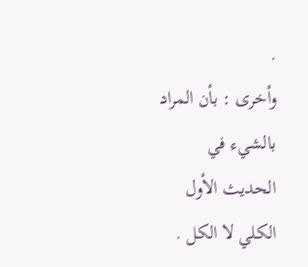.
وأخرى : بأن المراد بالشيء في الحديث الأول الكلي لا الكل .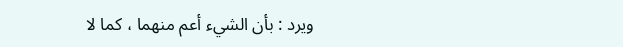ويرد : بأن الشيء أعم منهما ، كما لا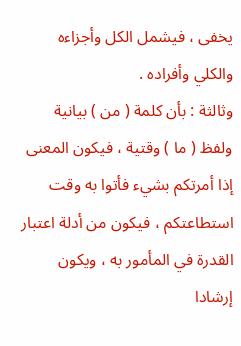يخفى ، فيشمل الكل وأجزاءه والكلي وأفراده .
وثالثة : بأن كلمة ( من ) بيانية ولفظ ( ما ) وقتية ، فيكون المعنى إذا أمرتكم بشيء فأتوا به وقت استطاعتكم ، فيكون من أدلة اعتبار القدرة في المأمور به ، ويكون إرشادا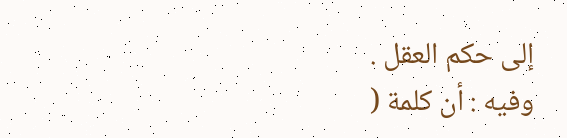إلى حكم العقل .
وفيه : أن كلمة (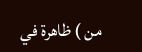من ) ظاهرة في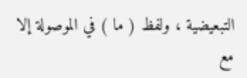التبعيضية ، ولفظ ( ما ) في الموصولة إلا مع